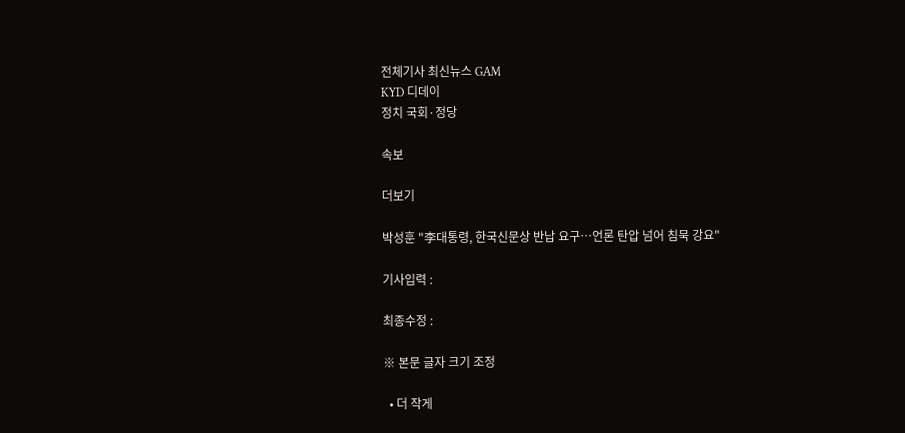전체기사 최신뉴스 GAM
KYD 디데이
정치 국회·정당

속보

더보기

박성훈 "李대통령, 한국신문상 반납 요구…언론 탄압 넘어 침묵 강요"

기사입력 :

최종수정 :

※ 본문 글자 크기 조정

  • 더 작게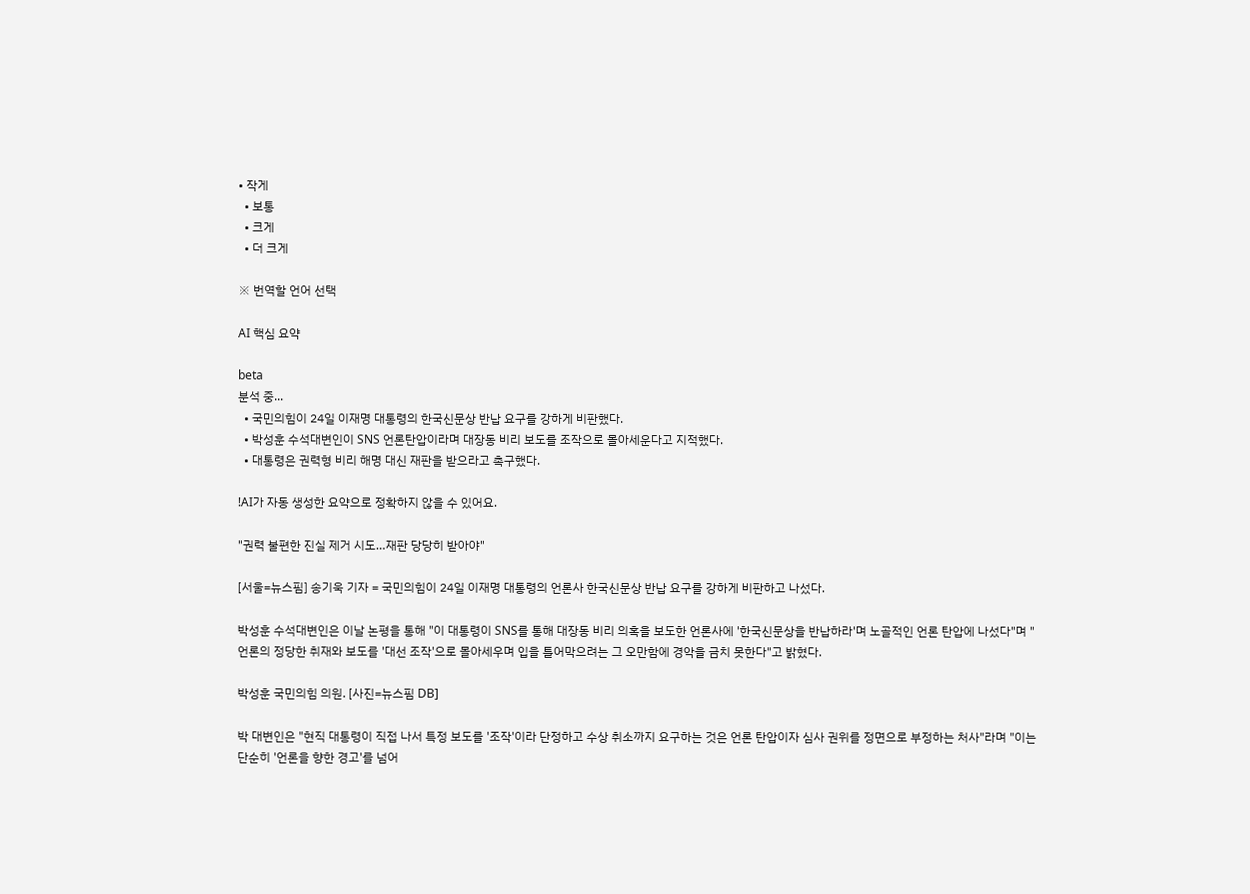• 작게
  • 보통
  • 크게
  • 더 크게

※ 번역할 언어 선택

AI 핵심 요약

beta
분석 중...
  • 국민의힘이 24일 이재명 대통령의 한국신문상 반납 요구를 강하게 비판했다.
  • 박성훈 수석대변인이 SNS 언론탄압이라며 대장동 비리 보도를 조작으로 몰아세운다고 지적했다.
  • 대통령은 권력형 비리 해명 대신 재판을 받으라고 촉구했다.

!AI가 자동 생성한 요약으로 정확하지 않을 수 있어요.

"권력 불편한 진실 제거 시도…재판 당당히 받아야"

[서울=뉴스핌] 송기욱 기자 = 국민의힘이 24일 이재명 대통령의 언론사 한국신문상 반납 요구를 강하게 비판하고 나섰다.

박성훈 수석대변인은 이날 논평을 통해 "이 대통령이 SNS를 통해 대장동 비리 의혹을 보도한 언론사에 '한국신문상을 반납하라'며 노골적인 언론 탄압에 나섰다"며 "언론의 정당한 취재와 보도를 '대선 조작'으로 몰아세우며 입을 틀어막으려는 그 오만함에 경악을 금치 못한다"고 밝혔다.

박성훈 국민의힘 의원. [사진=뉴스핌 DB]

박 대변인은 "현직 대통령이 직접 나서 특정 보도를 '조작'이라 단정하고 수상 취소까지 요구하는 것은 언론 탄압이자 심사 권위를 정면으로 부정하는 처사"라며 "이는 단순히 '언론을 향한 경고'를 넘어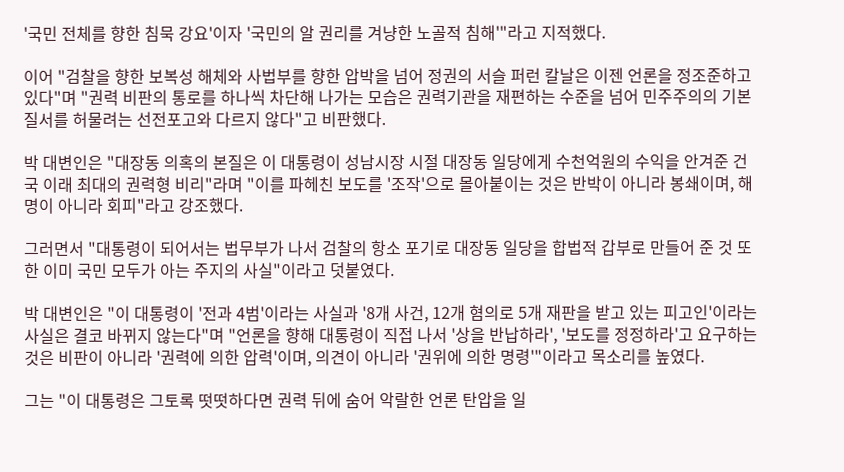'국민 전체를 향한 침묵 강요'이자 '국민의 알 권리를 겨냥한 노골적 침해'"라고 지적했다.

이어 "검찰을 향한 보복성 해체와 사법부를 향한 압박을 넘어 정권의 서슬 퍼런 칼날은 이젠 언론을 정조준하고 있다"며 "권력 비판의 통로를 하나씩 차단해 나가는 모습은 권력기관을 재편하는 수준을 넘어 민주주의의 기본 질서를 허물려는 선전포고와 다르지 않다"고 비판했다.

박 대변인은 "대장동 의혹의 본질은 이 대통령이 성남시장 시절 대장동 일당에게 수천억원의 수익을 안겨준 건국 이래 최대의 권력형 비리"라며 "이를 파헤친 보도를 '조작'으로 몰아붙이는 것은 반박이 아니라 봉쇄이며, 해명이 아니라 회피"라고 강조했다.

그러면서 "대통령이 되어서는 법무부가 나서 검찰의 항소 포기로 대장동 일당을 합법적 갑부로 만들어 준 것 또한 이미 국민 모두가 아는 주지의 사실"이라고 덧붙였다.

박 대변인은 "이 대통령이 '전과 4범'이라는 사실과 '8개 사건, 12개 혐의로 5개 재판을 받고 있는 피고인'이라는 사실은 결코 바뀌지 않는다"며 "언론을 향해 대통령이 직접 나서 '상을 반납하라', '보도를 정정하라'고 요구하는 것은 비판이 아니라 '권력에 의한 압력'이며, 의견이 아니라 '권위에 의한 명령'"이라고 목소리를 높였다.

그는 "이 대통령은 그토록 떳떳하다면 권력 뒤에 숨어 악랄한 언론 탄압을 일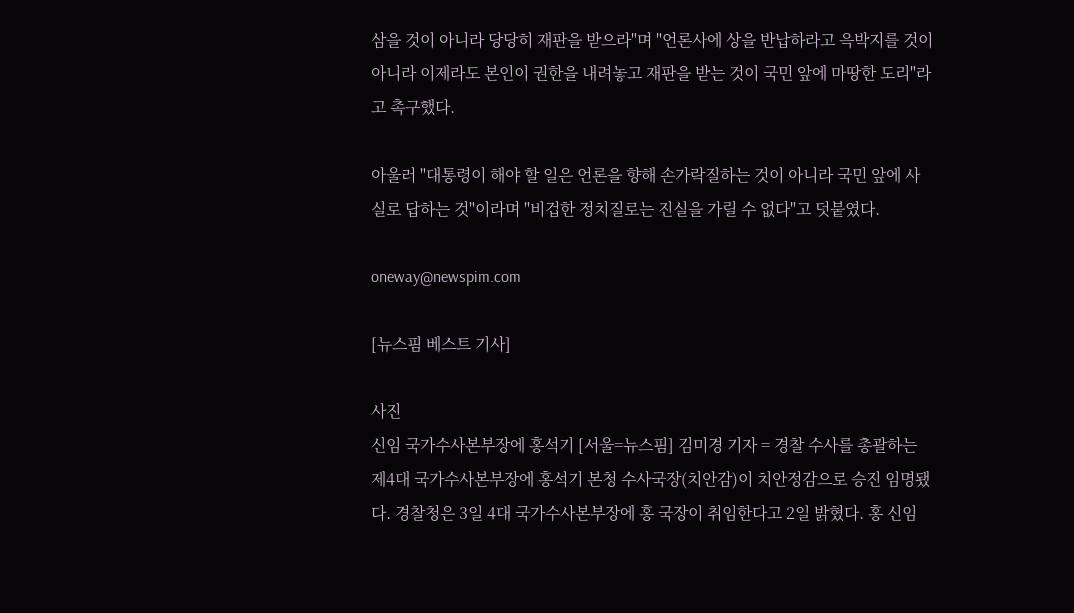삼을 것이 아니라 당당히 재판을 받으라"며 "언론사에 상을 반납하라고 윽박지를 것이 아니라 이제라도 본인이 권한을 내려놓고 재판을 받는 것이 국민 앞에 마땅한 도리"라고 촉구했다.

아울러 "대통령이 해야 할 일은 언론을 향해 손가락질하는 것이 아니라 국민 앞에 사실로 답하는 것"이라며 "비겁한 정치질로는 진실을 가릴 수 없다"고 덧붙였다.

oneway@newspim.com

[뉴스핌 베스트 기사]

사진
신임 국가수사본부장에 홍석기 [서울=뉴스핌] 김미경 기자 = 경찰 수사를 총괄하는 제4대 국가수사본부장에 홍석기 본청 수사국장(치안감)이 치안정감으로 승진 임명됐다. 경찰청은 3일 4대 국가수사본부장에 홍 국장이 취임한다고 2일 밝혔다. 홍 신임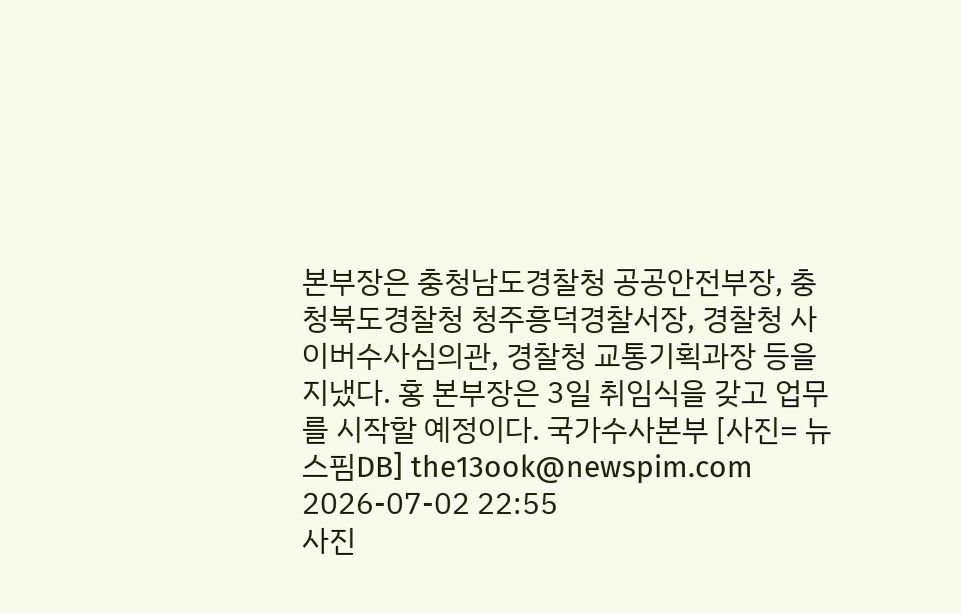본부장은 충청남도경찰청 공공안전부장, 충청북도경찰청 청주흥덕경찰서장, 경찰청 사이버수사심의관, 경찰청 교통기획과장 등을 지냈다. 홍 본부장은 3일 취임식을 갖고 업무를 시작할 예정이다. 국가수사본부 [사진= 뉴스핌DB] the13ook@newspim.com 2026-07-02 22:55
사진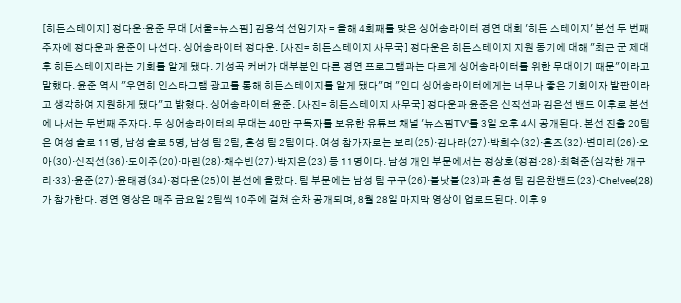[히든스테이지] 정다운·윤준 무대 [서울=뉴스핌] 김용석 선임기자 = 올해 4회째를 맞은 싱어송라이터 경연 대회 '히든 스테이지' 본선 두 번째 주자에 정다운과 윤준이 나선다. 싱어송라이터 정다운. [사진= 히든스테이지 사무국] 정다운은 히든스테이지 지원 동기에 대해 "최근 군 제대 후 히든스테이지라는 기회를 알게 됐다. 기성곡 커버가 대부분인 다른 경연 프로그램과는 다르게 싱어송라이터를 위한 무대이기 때문"이라고 말했다. 윤준 역시 "우연히 인스타그램 광고를 통해 히든스테이지를 알게 됐다"며 "인디 싱어송라이터에게는 너무나 좋은 기회이자 발판이라고 생각하여 지원하게 됐다"고 밝혔다. 싱어송라이터 윤준. [사진= 히든스테이지 사무국] 정다운과 윤준은 신직선과 김은선 밴드 이후로 본선에 나서는 두번째 주자다. 두 싱어송라이터의 무대는 40만 구독자를 보유한 유튜브 채널 '뉴스핌TV'를 3일 오후 4시 공개된다. 본선 진출 20팀은 여성 솔로 11명, 남성 솔로 5명, 남성 팀 2팀, 혼성 팀 2팀이다. 여성 참가자로는 보리(25)·김나라(27)·박희수(32)·혼즈(32)·변미리(26)·오아(30)·신직선(36)·도이주(20)·마린(28)·채수빈(27)·박지은(23) 등 11명이다. 남성 개인 부문에서는 정상호(정점·28)·최혁준(심각한 개구리·33)·윤준(27)·윤태경(34)·정다운(25)이 본선에 올랐다. 팀 부문에는 남성 팀 구구(26)·블낫블(23)과 혼성 팀 김은찬밴드(23)·Che!vee(28)가 참가한다. 경연 영상은 매주 금요일 2팀씩 10주에 걸쳐 순차 공개되며, 8월 28일 마지막 영상이 업로드된다. 이후 9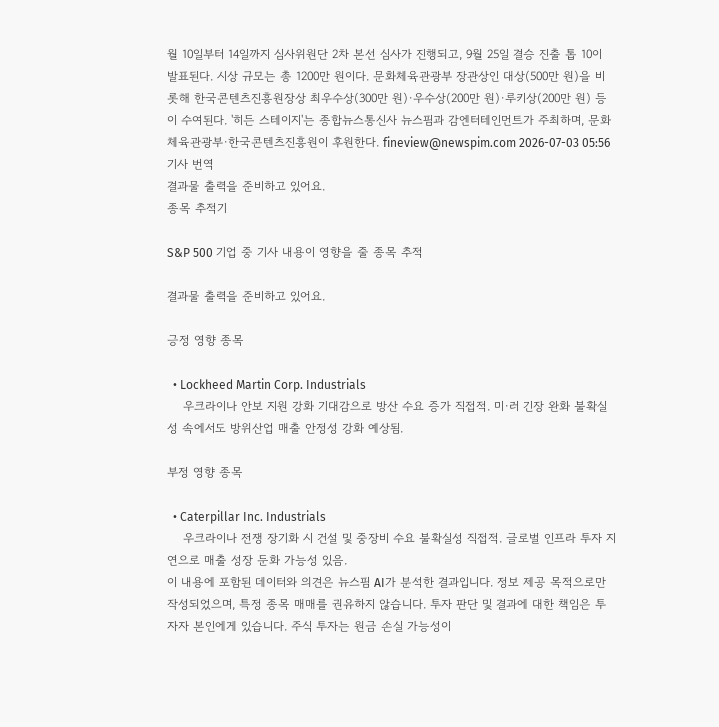월 10일부터 14일까지 심사위원단 2차 본선 심사가 진행되고, 9월 25일 결승 진출 톱 10이 발표된다. 시상 규모는 총 1200만 원이다. 문화체육관광부 장관상인 대상(500만 원)을 비롯해 한국콘텐츠진흥원장상 최우수상(300만 원)·우수상(200만 원)·루키상(200만 원) 등이 수여된다. '히든 스테이지'는 종합뉴스통신사 뉴스핌과 감엔터테인먼트가 주최하며, 문화체육관광부·한국콘텐츠진흥원이 후원한다. fineview@newspim.com 2026-07-03 05:56
기사 번역
결과물 출력을 준비하고 있어요.
종목 추적기

S&P 500 기업 중 기사 내용이 영향을 줄 종목 추적

결과물 출력을 준비하고 있어요.

긍정 영향 종목

  • Lockheed Martin Corp. Industrials
    우크라이나 안보 지원 강화 기대감으로 방산 수요 증가 직접적. 미·러 긴장 완화 불확실성 속에서도 방위산업 매출 안정성 강화 예상됨.

부정 영향 종목

  • Caterpillar Inc. Industrials
    우크라이나 전쟁 장기화 시 건설 및 중장비 수요 불확실성 직접적. 글로벌 인프라 투자 지연으로 매출 성장 둔화 가능성 있음.
이 내용에 포함된 데이터와 의견은 뉴스핌 AI가 분석한 결과입니다. 정보 제공 목적으로만 작성되었으며, 특정 종목 매매를 권유하지 않습니다. 투자 판단 및 결과에 대한 책임은 투자자 본인에게 있습니다. 주식 투자는 원금 손실 가능성이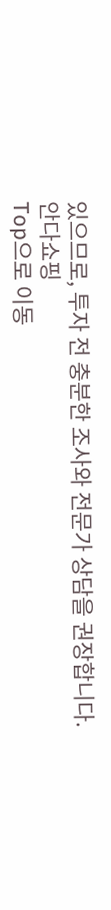있으므로, 투자 전 충분한 조사와 전문가 상담을 권장합니다.
안다쇼핑
Top으로 이동